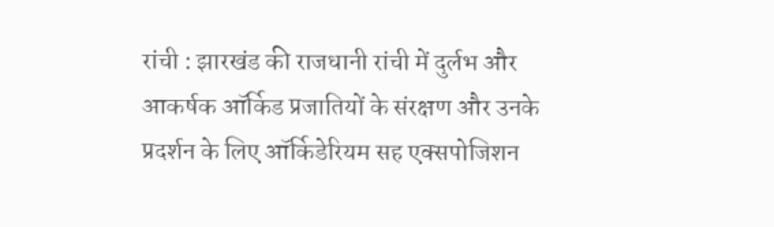रांची : झारखंड की राजधानी रांची में दुर्लभ और आकर्षक ऑर्किड प्रजातियों के संरक्षण और उनके प्रदर्शन के लिए ऑर्किडेरियम सह एक्सपोजिशन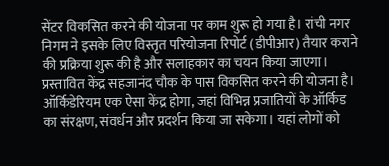सेंटर विकसित करने की योजना पर काम शुरू हो गया है। रांची नगर निगम ने इसके लिए विस्तृत परियोजना रिपोर्ट (डीपीआर) तैयार कराने की प्रक्रिया शुरू की है और सलाहकार का चयन किया जाएगा। प्रस्तावित केंद्र सहजानंद चौक के पास विकसित करने की योजना है।
ऑर्किडेरियम एक ऐसा केंद्र होगा, जहां विभिन्न प्रजातियों के ऑर्किड का संरक्षण, संवर्धन और प्रदर्शन किया जा सकेगा। यहां लोगों को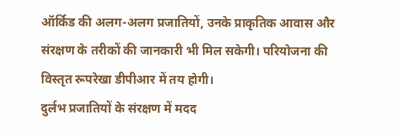ऑर्किड की अलग-अलग प्रजातियों, उनके प्राकृतिक आवास और संरक्षण के तरीकों की जानकारी भी मिल सकेगी। परियोजना की विस्तृत रूपरेखा डीपीआर में तय होगी।
दुर्लभ प्रजातियों के संरक्षण में मदद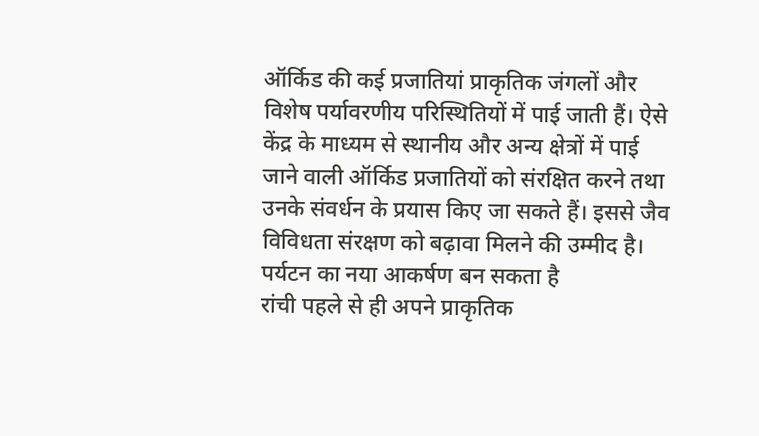ऑर्किड की कई प्रजातियां प्राकृतिक जंगलों और विशेष पर्यावरणीय परिस्थितियों में पाई जाती हैं। ऐसे केंद्र के माध्यम से स्थानीय और अन्य क्षेत्रों में पाई जाने वाली ऑर्किड प्रजातियों को संरक्षित करने तथा उनके संवर्धन के प्रयास किए जा सकते हैं। इससे जैव विविधता संरक्षण को बढ़ावा मिलने की उम्मीद है।
पर्यटन का नया आकर्षण बन सकता है
रांची पहले से ही अपने प्राकृतिक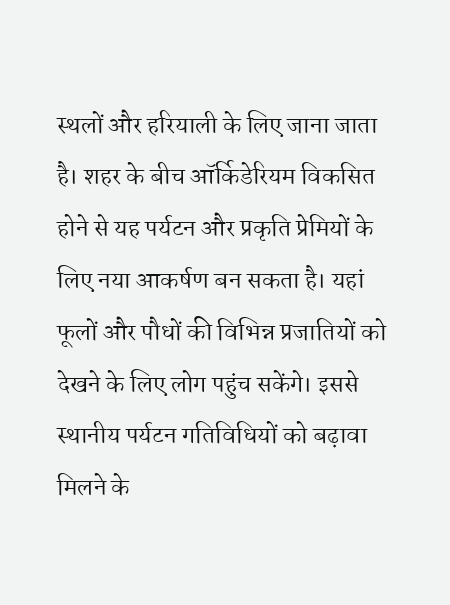स्थलों और हरियाली के लिए जाना जाता है। शहर के बीच ऑर्किडेरियम विकसित होने से यह पर्यटन और प्रकृति प्रेमियों के लिए नया आकर्षण बन सकता है। यहां फूलों और पौधों की विभिन्न प्रजातियों को देखने के लिए लोग पहुंच सकेंगे। इससे स्थानीय पर्यटन गतिविधियों को बढ़ावा मिलने के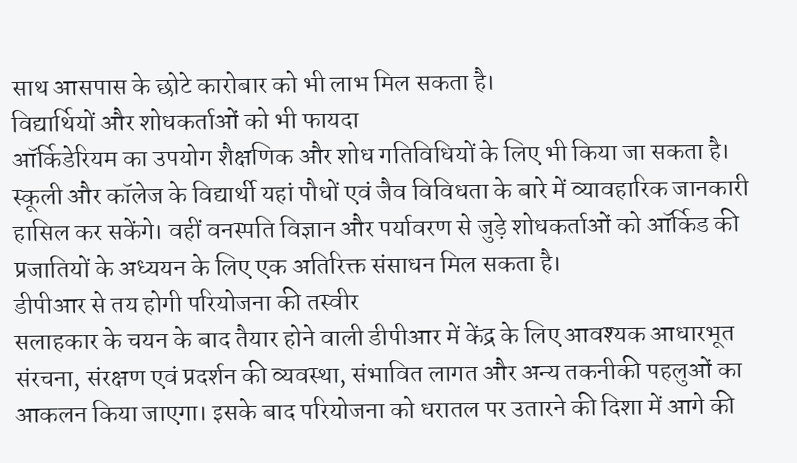साथ आसपास के छोटे कारोबार को भी लाभ मिल सकता है।
विद्यार्थियों और शोधकर्ताओं को भी फायदा
ऑर्किडेरियम का उपयोग शैक्षणिक और शोध गतिविधियों के लिए भी किया जा सकता है। स्कूली और कॉलेज के विद्यार्थी यहां पौधों एवं जैव विविधता के बारे में व्यावहारिक जानकारी हासिल कर सकेंगे। वहीं वनस्पति विज्ञान और पर्यावरण से जुड़े शोधकर्ताओं को ऑर्किड की प्रजातियों के अध्ययन के लिए एक अतिरिक्त संसाधन मिल सकता है।
डीपीआर से तय होगी परियोजना की तस्वीर
सलाहकार के चयन के बाद तैयार होने वाली डीपीआर में केंद्र के लिए आवश्यक आधारभूत संरचना, संरक्षण एवं प्रदर्शन की व्यवस्था, संभावित लागत और अन्य तकनीकी पहलुओं का आकलन किया जाएगा। इसके बाद परियोजना को धरातल पर उतारने की दिशा में आगे की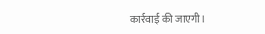कार्रवाई की जाएगी।